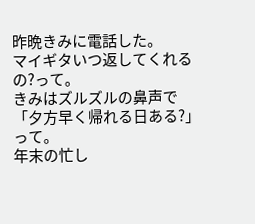昨晩きみに電話した。
マイギタいつ返してくれるの?って。
きみはズルズルの鼻声で
「夕方早く帰れる日ある?」って。
年末の忙し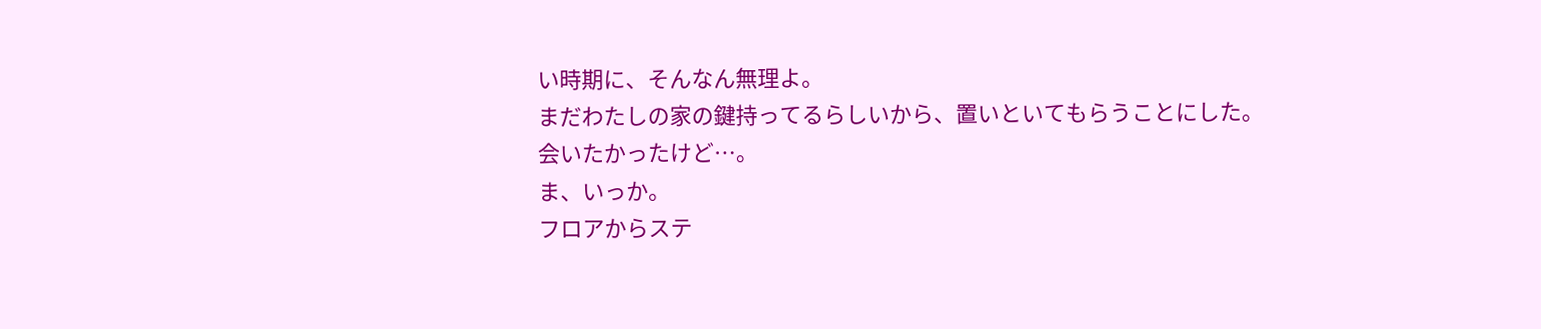い時期に、そんなん無理よ。
まだわたしの家の鍵持ってるらしいから、置いといてもらうことにした。
会いたかったけど…。
ま、いっか。
フロアからステ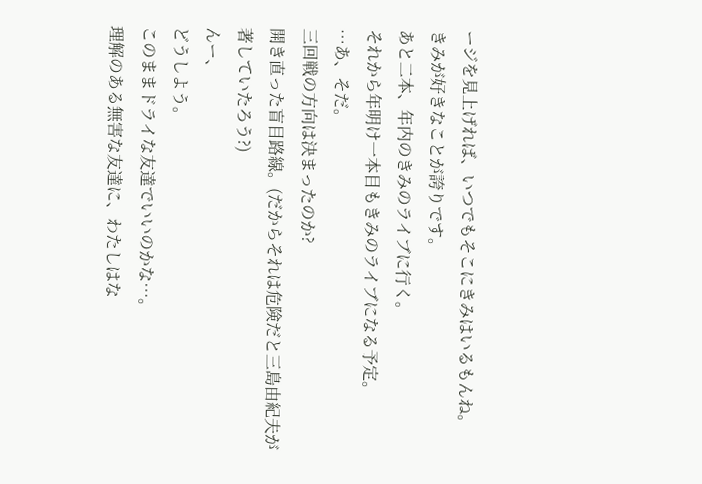ージを見上げれば、いつでもそこにきみはいるもんね。
きみが好きなことが誇りです。
あと二本、年内のきみのライブに行く。
それから年明け一本目もきみのライブになる予定。
…あ、そだ。
三回戦の方向は決まったのか?
開き直った盲目路線。(だからそれは危険だと三島由紀夫が著していたろう?)
んー、
どうしよう。
このままドライな友達でいいのかな…。
理解のある無害な友達に、わたしはな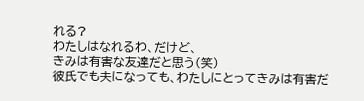れる?
わたしはなれるわ、だけど、
きみは有害な友達だと思う(笑)
彼氏でも夫になっても、わたしにとってきみは有害だ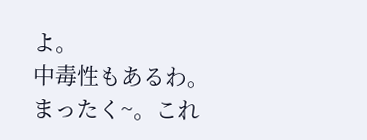よ。
中毒性もあるわ。
まったく~。これ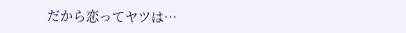だから恋ってヤツは…